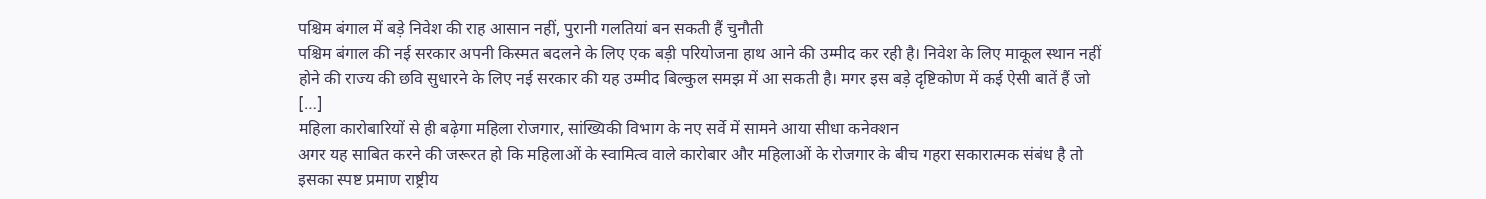पश्चिम बंगाल में बड़े निवेश की राह आसान नहीं, पुरानी गलतियां बन सकती हैं चुनौती
पश्चिम बंगाल की नई सरकार अपनी किस्मत बदलने के लिए एक बड़ी परियोजना हाथ आने की उम्मीद कर रही है। निवेश के लिए माकूल स्थान नहीं होने की राज्य की छवि सुधारने के लिए नई सरकार की यह उम्मीद बिल्कुल समझ में आ सकती है। मगर इस बड़े दृष्टिकोण में कई ऐसी बातें हैं जो […]
महिला कारोबारियों से ही बढ़ेगा महिला रोजगार, सांख्यिकी विभाग के नए सर्वे में सामने आया सीधा कनेक्शन
अगर यह साबित करने की जरूरत हो कि महिलाओं के स्वामित्व वाले कारोबार और महिलाओं के रोजगार के बीच गहरा सकारात्मक संबंध है तो इसका स्पष्ट प्रमाण राष्ट्रीय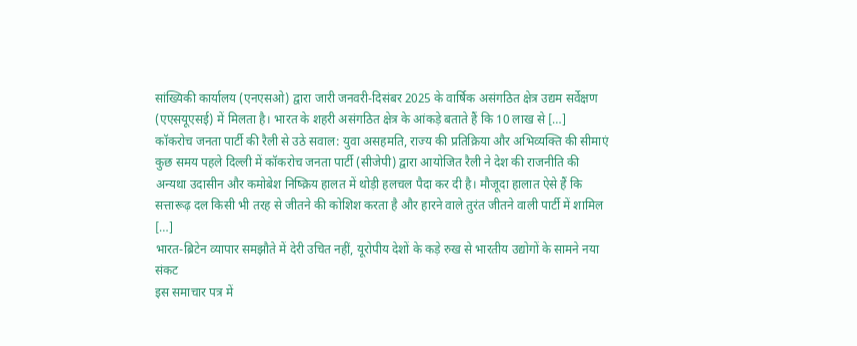सांख्यिकी कार्यालय (एनएसओ) द्वारा जारी जनवरी-दिसंबर 2025 के वार्षिक असंगठित क्षेत्र उद्यम सर्वेक्षण (एएसयूएसई) में मिलता है। भारत के शहरी असंगठित क्षेत्र के आंकड़े बताते हैं कि 10 लाख से […]
कॉकरोच जनता पार्टी की रैली से उठे सवाल: युवा असहमति, राज्य की प्रतिक्रिया और अभिव्यक्ति की सीमाएं
कुछ समय पहले दिल्ली में कॉकरोच जनता पार्टी (सीजेपी) द्वारा आयोजित रैली ने देश की राजनीति की अन्यथा उदासीन और कमोबेश निष्क्रिय हालत में थोड़ी हलचल पैदा कर दी है। मौजूदा हालात ऐसे हैं कि सत्तारूढ़ दल किसी भी तरह से जीतने की कोशिश करता है और हारने वाले तुरंत जीतने वाली पार्टी में शामिल […]
भारत-ब्रिटेन व्यापार समझौते में देरी उचित नहीं, यूरोपीय देशों के कड़े रुख से भारतीय उद्योगों के सामने नया संकट
इस समाचार पत्र में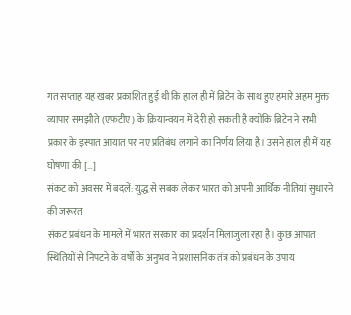गत सप्ताह यह खबर प्रकाशित हुई थी कि हाल ही में ब्रिटेन के साथ हुए हमारे अहम मुक्त व्यापार समझौते (एफटीए) के क्रियान्वयन में देरी हो सकती है क्योंकि ब्रिटेन ने सभी प्रकार के इस्पात आयात पर नए प्रतिबंध लगाने का निर्णय लिया है। उसने हाल ही में यह घोषणा की […]
संकट को अवसर में बदलें: युद्ध से सबक लेकर भारत को अपनी आर्थिक नीतियां सुधारने की जरूरत
संकट प्रबंधन के मामले में भारत सरकार का प्रदर्शन मिलाजुला रहा है। कुछ आपात स्थितियों से निपटने के वर्षों के अनुभव ने प्रशासनिक तंत्र को प्रबंधन के उपाय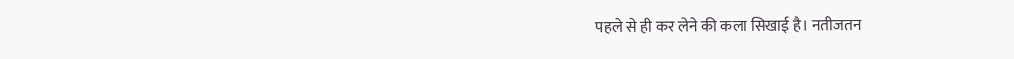पहले से ही कर लेने की कला सिखाई है। नतीजतन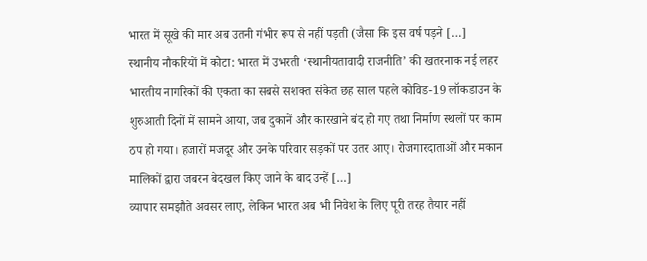भारत में सूखे की मार अब उतनी गंभीर रूप से नहीं पड़ती (जैसा कि इस वर्ष पड़ने […]
स्थानीय नौकरियों में कोटा: भारत में उभरती ‘स्थानीयतावादी राजनीति’ की खतरनाक नई लहर
भारतीय नागरिकों की एकता का सबसे सशक्त संकेत छह साल पहले कोविड-19 लॉकडाउन के शुरुआती दिनों में सामने आया, जब दुकानें और कारखाने बंद हो गए तथा निर्माण स्थलों पर काम ठप हो गया। हजारों मजदूर और उनके परिवार सड़कों पर उतर आए। रोजगारदाताओं और मकान मालिकों द्वारा जबरन बेदखल किए जाने के बाद उन्हें […]
व्यापार समझौते अवसर लाए, लेकिन भारत अब भी निवेश के लिए पूरी तरह तैयार नहीं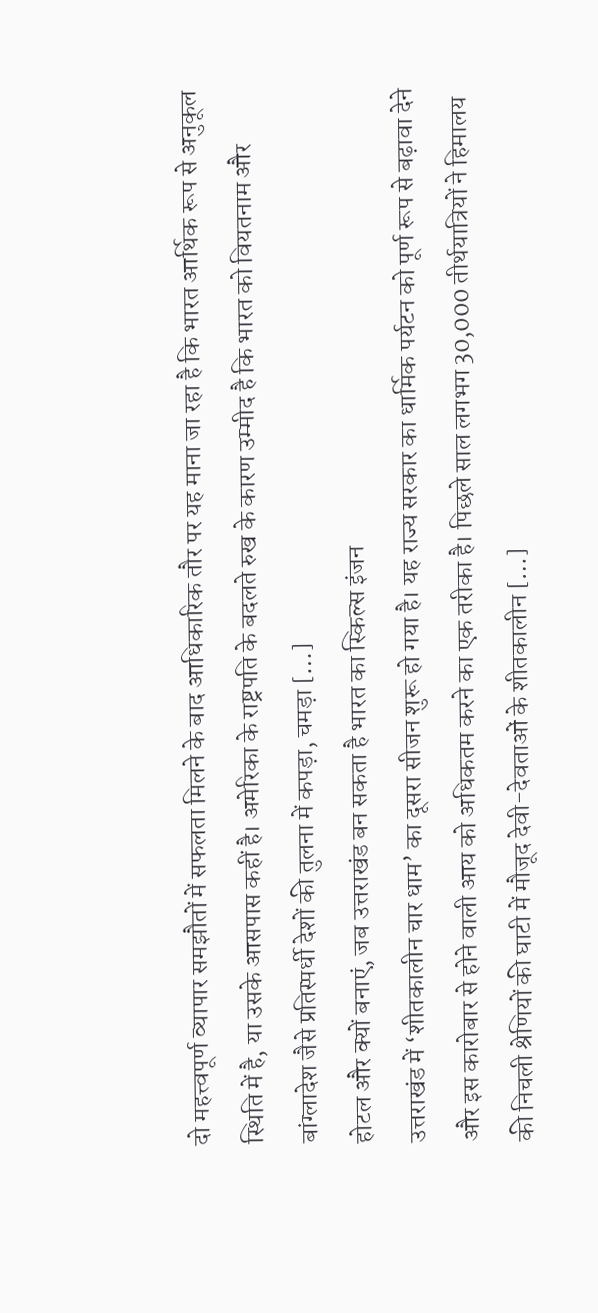दो महत्त्वपूर्ण व्यापार समझौतों में सफलता मिलने के बाद आधिकारिक तौर पर यह माना जा रहा है कि भारत आर्थिक रूप से अनुकूल स्थिति में है, या उसके आसपास कहीं है। अमेरिका के राष्ट्रपति के बदलते रुख के कारण उम्मीद है कि भारत को वियतनाम और बांग्लादेश जैसे प्रतिस्पर्धी देशों की तुलना में कपड़ा, चमड़ा […]
होटल और क्यों बनाएं, जब उत्तराखंड बन सकता है भारत का स्किल्स इंजन
उत्तराखंड में ‘शीतकालीन चार धाम’ का दूसरा सीजन शुरू हो गया है। यह राज्य सरकार का धार्मिक पर्यटन को पूर्ण रूप से बढ़ावा देने और इस कारोबार से होने वाली आय को अधिकतम करने का एक तरीका है। पिछले साल लगभग 30,000 तीर्थयात्रियों ने हिमालय की निचली श्रेणियों की घाटी में मौजूद देवी-देवताओं के शीतकालीन […]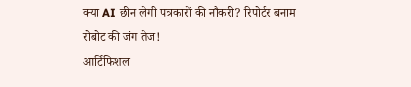क्या AI छीन लेगी पत्रकारों की नौकरी? रिपोर्टर बनाम रोबोट की जंग तेज!
आर्टिफिशल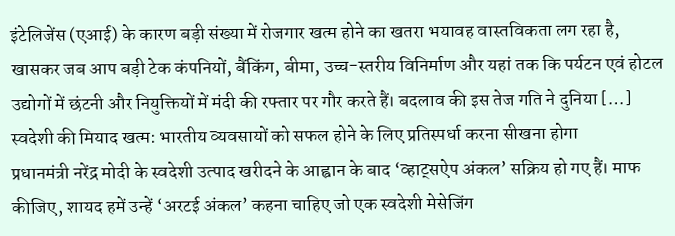इंटेलिजेंस (एआई) के कारण बड़ी संख्या में रोजगार खत्म होने का खतरा भयावह वास्तविकता लग रहा है, खासकर जब आप बड़ी टेक कंपनियों, बैंकिंग, बीमा, उच्च-स्तरीय विनिर्माण और यहां तक कि पर्यटन एवं होटल उद्योगों में छंटनी और नियुक्तियों में मंदी की रफ्तार पर गौर करते हैं। बदलाव की इस तेज गति ने दुनिया […]
स्वदेशी की मियाद खत्म: भारतीय व्यवसायों को सफल होने के लिए प्रतिस्पर्धा करना सीखना होगा
प्रधानमंत्री नरेंद्र मोदी के स्वदेशी उत्पाद खरीदने के आह्वान के बाद ‘व्हाट्सऐप अंकल’ सक्रिय हो गए हैं। माफ कीजिए, शायद हमें उन्हें ‘अरटई अंकल’ कहना चाहिए जो एक स्वदेशी मेसेजिंग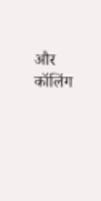और कॉलिंग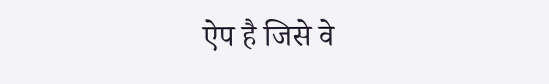ऐप है जिसे वे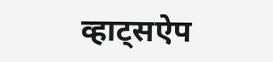व्हाट्सऐप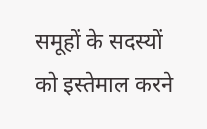समूहों के सदस्यों को इस्तेमाल करने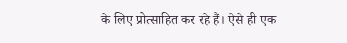के लिए प्रोत्साहित कर रहे हैं। ऐसे ही एक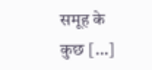समूह के कुछ […]